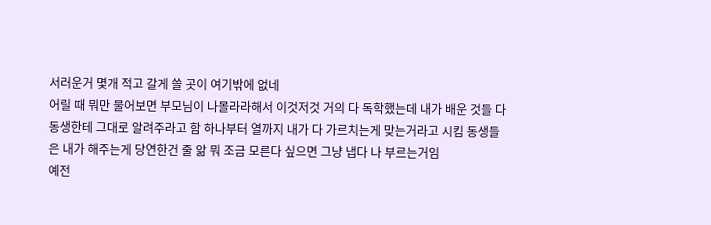서러운거 몇개 적고 갈게 쓸 곳이 여기밖에 없네
어릴 때 뭐만 물어보면 부모님이 나몰라라해서 이것저것 거의 다 독학했는데 내가 배운 것들 다 동생한테 그대로 알려주라고 함 하나부터 열까지 내가 다 가르치는게 맞는거라고 시킴 동생들은 내가 해주는게 당연한건 줄 앎 뭐 조금 모른다 싶으면 그냥 냅다 나 부르는거임
예전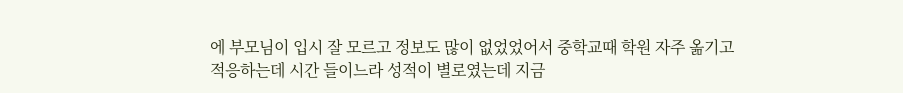에 부모님이 입시 잘 모르고 정보도 많이 없었었어서 중학교때 학원 자주 옮기고 적응하는데 시간 들이느라 성적이 별로였는데 지금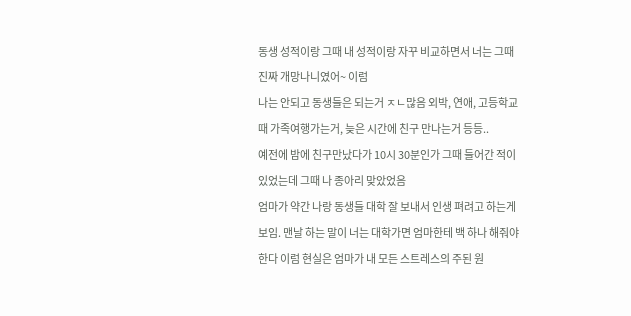동생 성적이랑 그때 내 성적이랑 자꾸 비교하면서 너는 그때 진짜 개망나니였어~ 이럼
나는 안되고 동생들은 되는거 ㅈㄴ많음 외박, 연애, 고등학교때 가족여행가는거, 늦은 시간에 친구 만나는거 등등..
예전에 밤에 친구만났다가 10시 30분인가 그때 들어간 적이 있었는데 그때 나 종아리 맞았었음
엄마가 약간 나랑 동생들 대학 잘 보내서 인생 펴려고 하는게 보임. 맨날 하는 말이 너는 대학가면 엄마한테 백 하나 해줘야한다 이럼 현실은 엄마가 내 모든 스트레스의 주된 원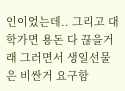인이었는데.. 그리고 대학가면 용돈 다 끊을거래 그러면서 생일선물은 비싼거 요구함